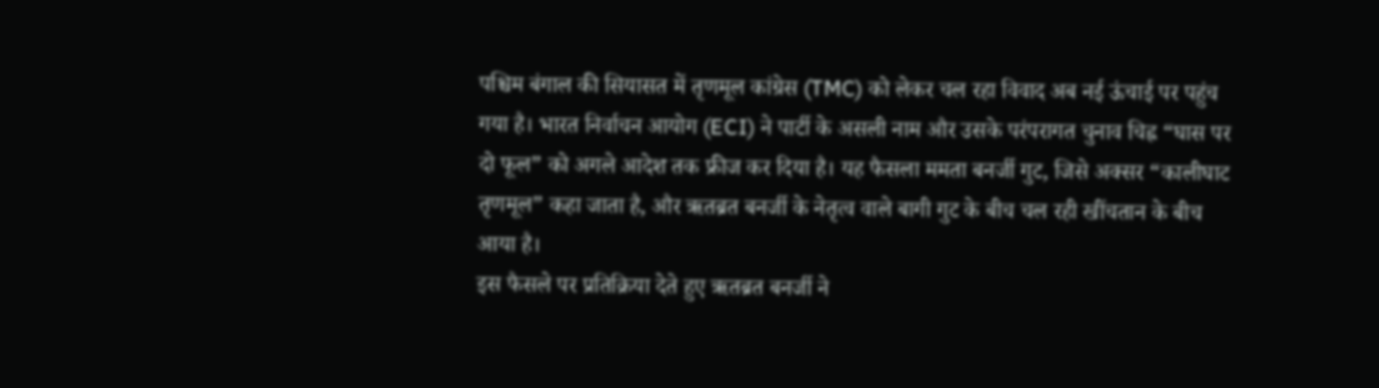पश्चिम बंगाल की सियासत में तृणमूल कांग्रेस (TMC) को लेकर चल रहा विवाद अब नई ऊंचाई पर पहुंच गया है। भारत निर्वाचन आयोग (ECI) ने पार्टी के असली नाम और उसके परंपरागत चुनाव चिह्न “घास पर दो फूल” को अगले आदेश तक फ्रीज कर दिया है। यह फैसला ममता बनर्जी गुट, जिसे अक्सर “कालीघाट तृणमूल” कहा जाता है, और ऋतब्रत बनर्जी के नेतृत्व वाले बागी गुट के बीच चल रही खींचतान के बीच आया है।
इस फैसले पर प्रतिक्रिया देते हुए ऋतब्रत बनर्जी ने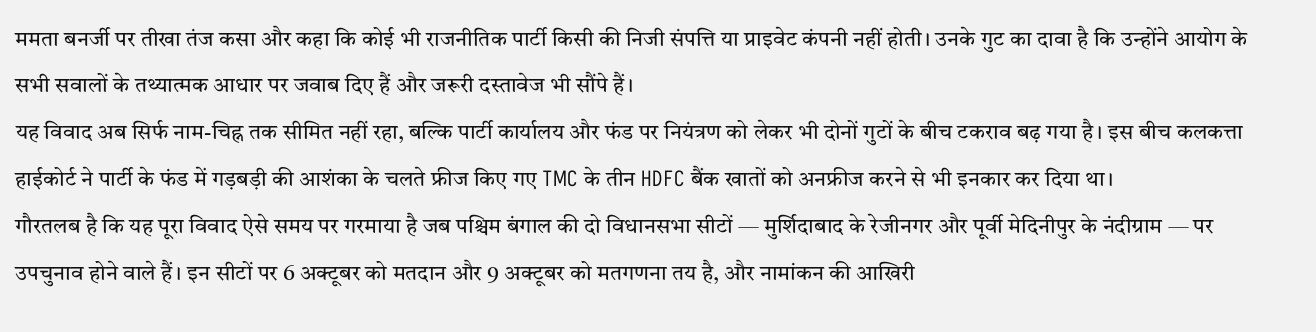ममता बनर्जी पर तीखा तंज कसा और कहा कि कोई भी राजनीतिक पार्टी किसी की निजी संपत्ति या प्राइवेट कंपनी नहीं होती। उनके गुट का दावा है कि उन्होंने आयोग के सभी सवालों के तथ्यात्मक आधार पर जवाब दिए हैं और जरूरी दस्तावेज भी सौंपे हैं।
यह विवाद अब सिर्फ नाम-चिह्न तक सीमित नहीं रहा, बल्कि पार्टी कार्यालय और फंड पर नियंत्रण को लेकर भी दोनों गुटों के बीच टकराव बढ़ गया है। इस बीच कलकत्ता हाईकोर्ट ने पार्टी के फंड में गड़बड़ी की आशंका के चलते फ्रीज किए गए TMC के तीन HDFC बैंक खातों को अनफ्रीज करने से भी इनकार कर दिया था।
गौरतलब है कि यह पूरा विवाद ऐसे समय पर गरमाया है जब पश्चिम बंगाल की दो विधानसभा सीटों — मुर्शिदाबाद के रेजीनगर और पूर्वी मेदिनीपुर के नंदीग्राम — पर उपचुनाव होने वाले हैं। इन सीटों पर 6 अक्टूबर को मतदान और 9 अक्टूबर को मतगणना तय है, और नामांकन की आखिरी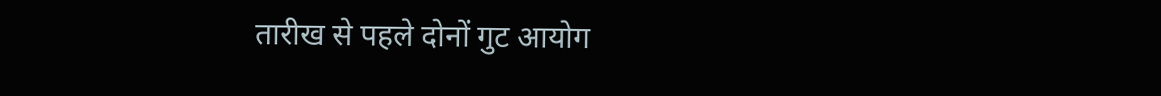तारीख से पहले दोनों गुट आयोग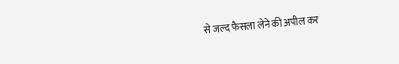से जल्द फैसला लेने की अपील कर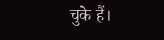चुके हैं।